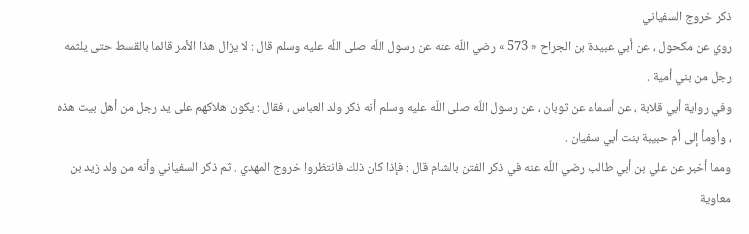ذكر خروج السفياني
روي عن مكحول ، عن أبي عبيدة بن الجراح « 573 » رضي اللّه عنه عن رسول اللّه صلى اللّه عليه وسلم قال : لا يزال هذا الأمر قائما بالقسط حتى يلثمه رجل من بني أمية .
وفي رواية أبي قلابة ، عن أسماء عن ثوبان ، عن رسول اللّه صلى اللّه عليه وسلم أنه ذكر ولد العباس ، فقال : يكون هلاكهم على يد رجل من أهل بيت هذه ، وأومأ إلى أم حبيبة بنت أبي سفيان .
ومما أخبر عن علي بن أبي طالب رضي اللّه عنه في ذكر الفتن بالشام قال : فإذا كان ذلك فانتظروا خروج المهدي . ثم ذكر السفياني وأنه من ولد زيد بن معاوية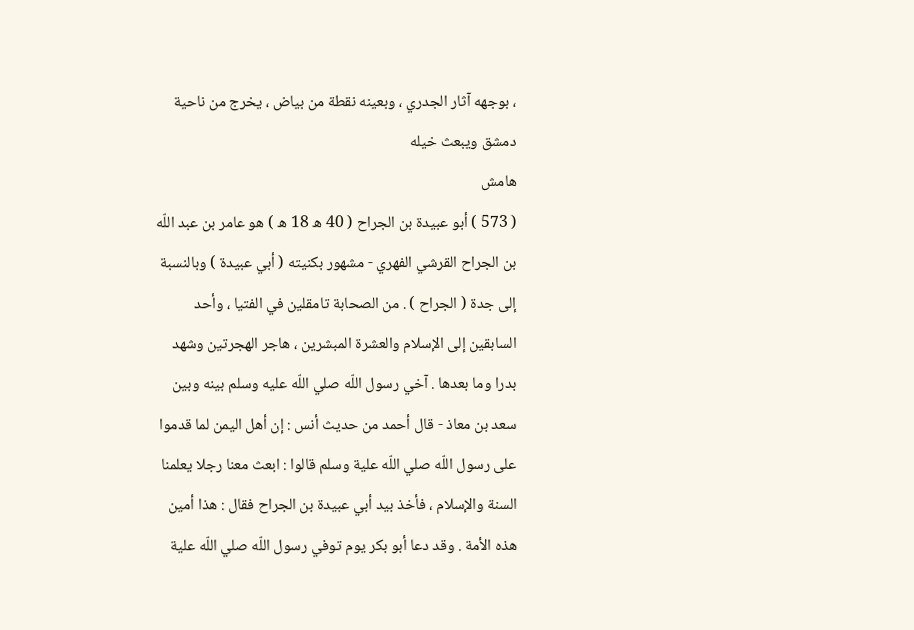، بوجهه آثار الجدري ، وبعينه نقطة من بياض ، يخرج من ناحية دمشق ويبعث خيله
هامش
( 573 ) أبو عبيدة بن الجراح ( 40 ه 18 ه ) هو عامر بن عبد اللّه بن الجراح القرشي الفهري - مشهور بكنيته ( أبي عبيدة ) وبالنسبة إلى جدة ( الجراح ) . من الصحابة تامقلين في الفتيا ، وأحد السابقين إلى الإسلام والعشرة المبشرين ، هاجر الهجرتين وشهد بدرا وما بعدها . آخي رسول اللّه صلي اللّه عليه وسلم بينه وبين سعد بن معاذ - قال أحمد من حديث أنس : إن أهل اليمن لما قدموا على رسول اللّه صلي اللّه علية وسلم قالوا : ابعث معنا رجلا يعلمنا السنة والإسلام ، فأخذ بيد أبي عبيدة بن الجراح فقال : هذا أمين هذه الأمة . وقد دعا أبو بكر يوم توفي رسول اللّه صلي اللّه علية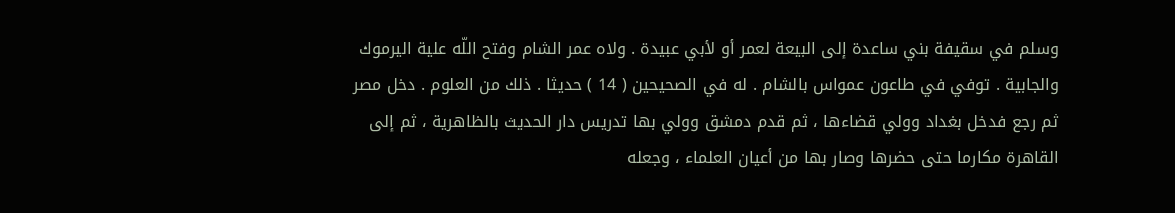وسلم في سقيفة بني ساعدة إلى البيعة لعمر أو لأبي عبيدة . ولاه عمر الشام وفتح اللّه علية اليرموك والجابية . توفي في طاعون عمواس بالشام . له في الصحيحين ( 14 ) حديثا . ذلك من العلوم . دخل مصر ثم رجع فدخل بغداد وولي قضاءها ، ثم قدم دمشق وولي بها تدريس دار الحديث بالظاهرية ، ثم إلى القاهرة مكارما حتى حضرها وصار بها من أعيان العلماء ، وجعله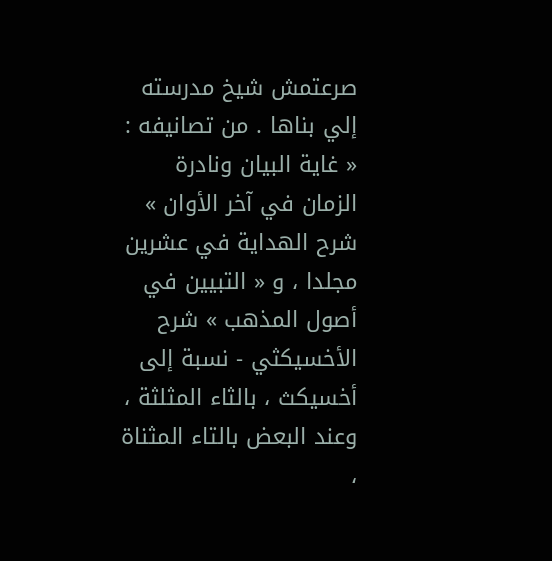صرعتمش شيخ مدرسته إلي بناها . من تصانيفه : « غاية البيان ونادرة الزمان في آخر الأوان » شرح الهداية في عشرين مجلدا ، و « التبيين في أصول المذهب » شرح الأخسيكثي - نسبة إلى أخسيكث ، بالثاء المثلثة ، وعند البعض بالتاء المثناة ،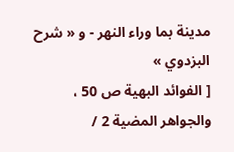مدينة بما وراء النهر - و « شرح البزدوي »
[ الفوائد البهية ص 50 ، والجواهر المضية 2 /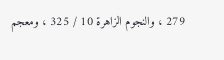279 ، والنجوم الزاهرة 10 / 325 ، ومعجم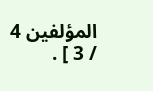المؤلفين 4 / 3 ] .